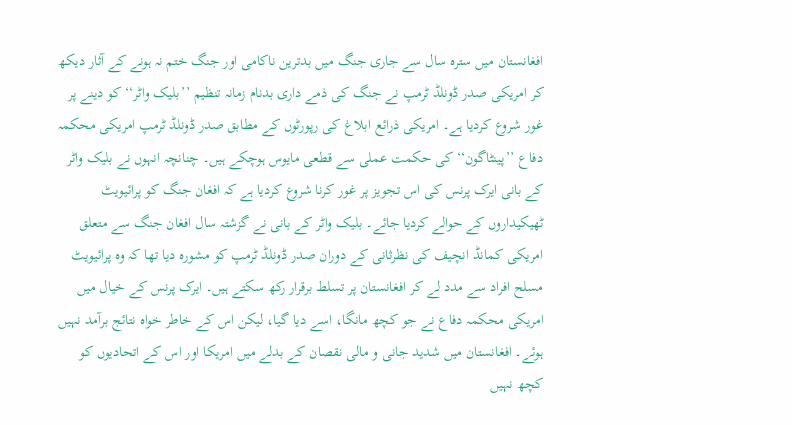افغانستان میں سترہ سال سے جاری جنگ میں بدترین ناکامی اور جنگ ختم نہ ہونے کے آثار دیکھ کر امریکی صدر ڈونلڈ ٹرمپ نے جنگ کی ذمے داری بدنام زمانہ تنظیم ’’بلیک واٹر‘‘ کو دینے پر غور شروع کردیا ہے۔ امریکی ذرائع ابلاغ کی رپورٹوں کے مطابق صدر ڈونلڈ ٹرمپ امریکی محکمہ دفاع ’’پینٹاگون‘‘ کی حکمت عملی سے قطعی مایوس ہوچکے ہیں۔ چنانچہ انہوں نے بلیک واٹر کے بانی ایرک پرنس کی اس تجویز پر غور کرنا شروع کردیا ہے کہ افغان جنگ کو پرائیویٹ ٹھیکیداروں کے حوالے کردیا جائے۔ بلیک واٹر کے بانی نے گزشتہ سال افغان جنگ سے متعلق امریکی کمانڈ انچیف کی نظرثانی کے دوران صدر ڈونلڈ ٹرمپ کو مشورہ دیا تھا کہ وہ پرائیویٹ مسلح افراد سے مدد لے کر افغانستان پر تسلط برقرار رکھ سکتے ہیں۔ ایرک پرنس کے خیال میں امریکی محکمہ دفاع نے جو کچھ مانگا، اسے دیا گیا، لیکن اس کے خاطر خواہ نتائج برآمد نہیں ہوئے۔ افغانستان میں شدید جانی و مالی نقصان کے بدلے میں امریکا اور اس کے اتحادیوں کو کچھ نہیں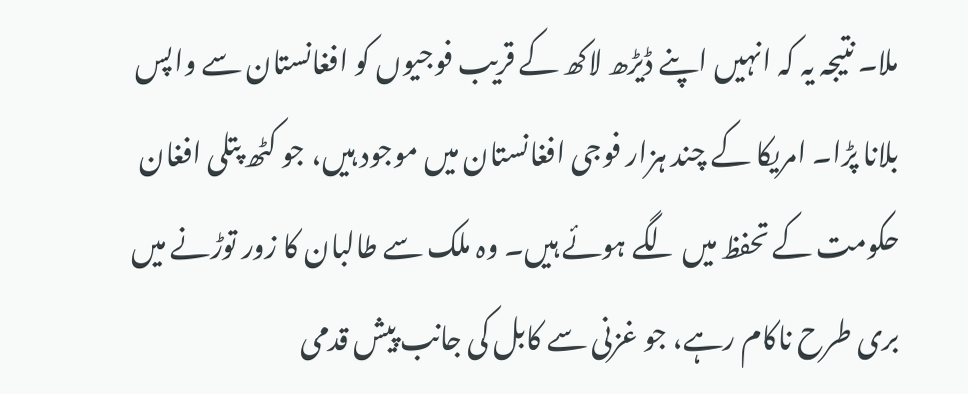ملا۔ نتیجہ یہ کہ انہیں اپنے ڈیڑھ لاکھ کے قریب فوجیوں کو افغانستان سے واپس بلانا پڑا۔ امریکا کے چند ہزار فوجی افغانستان میں موجود ہیں، جو کٹھ پتلی افغان حکومت کے تحفظ میں لگے ہوئے ہیں۔ وہ ملک سے طالبان کا زور توڑنے میں بری طرح ناکام رہے، جو غزنی سے کابل کی جانب پیش قدمی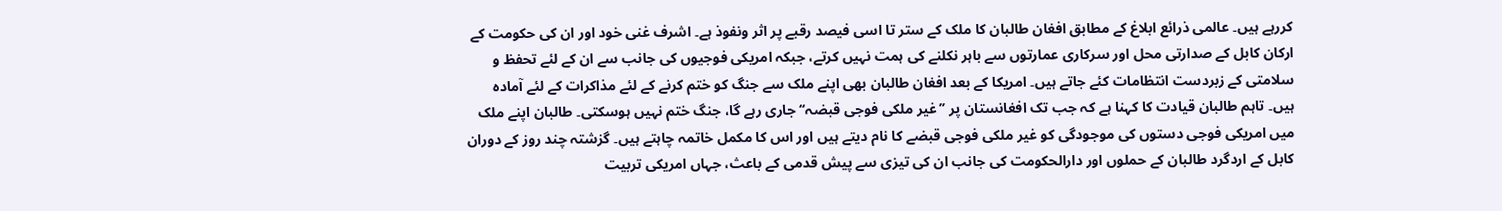کررہے ہیں۔ عالمی ذرائع ابلاغ کے مطابق افغان طالبان کا ملک کے ستر تا اسی فیصد رقبے پر اثر ونفوذ ہے۔ اشرف غنی خود اور ان کی حکومت کے ارکان کابل کے صدارتی محل اور سرکاری عمارتوں سے باہر نکلنے کی ہمت نہیں کرتے، جبکہ امریکی فوجیوں کی جانب سے ان کے لئے تحفظ و سلامتی کے زبردست انتظامات کئے جاتے ہیں۔ امریکا کے بعد افغان طالبان بھی اپنے ملک سے جنگ کو ختم کرنے کے لئے مذاکرات کے لئے آمادہ ہیں۔ تاہم طالبان قیادت کا کہنا ہے کہ جب تک افغانستان پر ’’غیر ملکی فوجی قبضہ‘‘ جاری رہے گا، جنگ ختم نہیں ہوسکتی۔ طالبان اپنے ملک میں امریکی فوجی دستوں کی موجودگی کو غیر ملکی فوجی قبضے کا نام دیتے ہیں اور اس کا مکمل خاتمہ چاہتے ہیں۔ گزشتہ چند روز کے دوران کابل کے اردگرد طالبان کے حملوں اور دارالحکومت کی جانب ان کی تیزی سے پیش قدمی کے باعث، جہاں امریکی تربیت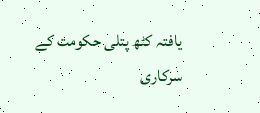یافتہ کٹھ پتلی حکومت کے سرکاری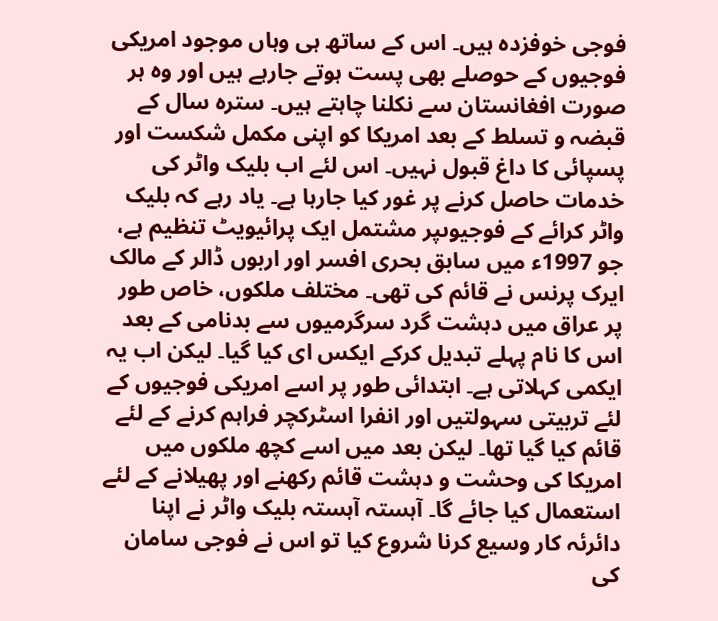فوجی خوفزدہ ہیں۔ اس کے ساتھ ہی وہاں موجود امریکی فوجیوں کے حوصلے بھی پست ہوتے جارہے ہیں اور وہ ہر صورت افغانستان سے نکلنا چاہتے ہیں۔ سترہ سال کے قبضہ و تسلط کے بعد امریکا کو اپنی مکمل شکست اور پسپائی کا داغ قبول نہیں۔ اس لئے اب بلیک واٹر کی خدمات حاصل کرنے پر غور کیا جارہا ہے۔ یاد رہے کہ بلیک واٹر کرائے کے فوجیوںپر مشتمل ایک پرائیویٹ تنظیم ہے، جو 1997ء میں سابق بحری افسر اور اربوں ڈالر کے مالک ایرک پرنس نے قائم کی تھی۔ مختلف ملکوں، خاص طور پر عراق میں دہشت گرد سرگرمیوں سے بدنامی کے بعد اس کا نام پہلے تبدیل کرکے ایکس ای کیا گیا۔ لیکن اب یہ ایکمی کہلاتی ہے۔ ابتدائی طور پر اسے امریکی فوجیوں کے لئے تربیتی سہولتیں اور انفرا اسٹرکچر فراہم کرنے کے لئے قائم کیا گیا تھا۔ لیکن بعد میں اسے کچھ ملکوں میں امریکا کی وحشت و دہشت قائم رکھنے اور پھیلانے کے لئے استعمال کیا جائے گا۔ آہستہ آہستہ بلیک واٹر نے اپنا دائرئہ کار وسیع کرنا شروع کیا تو اس نے فوجی سامان کی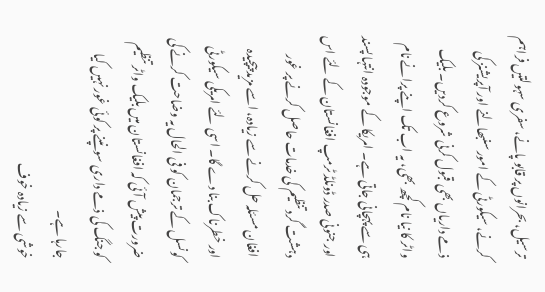ترسیل، بحرانوں پر قابو پانے، سفری سہولتیں فراہم کرنے، سیکورٹی کے امور سنبھالنے اور آپریشنز کی ذمے داریاں بھی قبول کرنی شروع کردیں۔ بلیک واٹر کا نیا نام کچھ بھی، یہ اب تک اپنے پرانے نام ہی سے پہچانی جاتی ہے۔ امریکا کے موجودہ انتہا پسند اور جنونی صدر ڈونلڈ ٹرمپ افغانستان کے لئے اس دہشت گرد تنظیم کی خدمات حاصل کرنے پر غور افغان مسئلہ حل کرنے سے زیادہ، اسے مزید پیچیدہ اور خطرناک بنا دے گا۔ اسی لئے امریکی سیکورٹی کونسل کے ترجمان کو فی الحال یہ وضاحت کرنے کی ضرورت پیش آئی کہ افغانستان میں بلیک واٹر تنظیم کو جنگ کی ذمے داری سونپنے پر کوئی غور نہیں کیا جارہا ہے۔
خوشی سے زیادہ خوف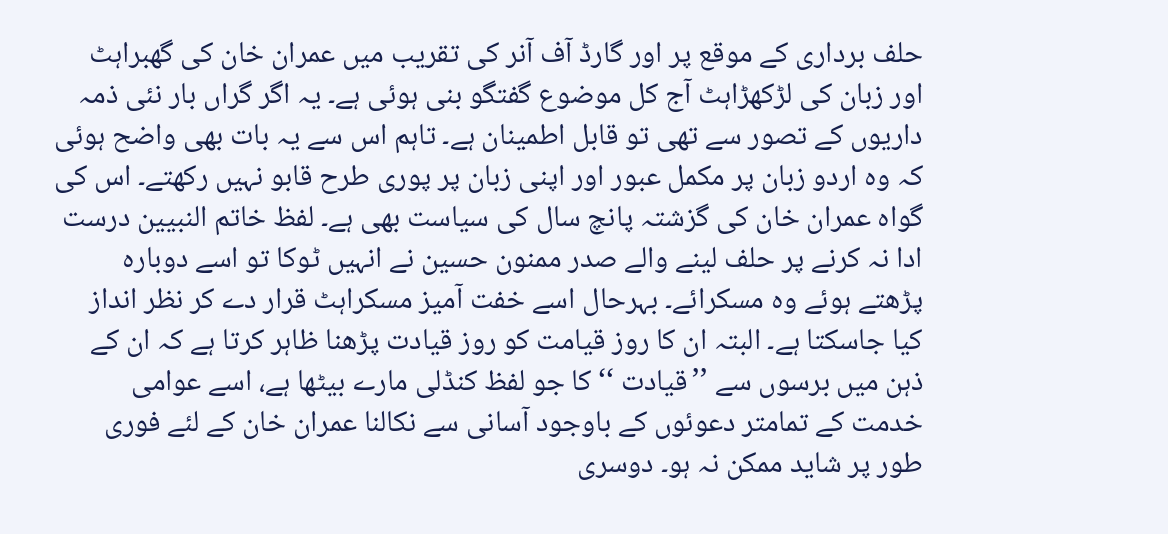حلف برداری کے موقع پر اور گارڈ آف آنر کی تقریب میں عمران خان کی گھبراہٹ اور زبان کی لڑکھڑاہٹ آج کل موضوع گفتگو بنی ہوئی ہے۔ یہ اگر گراں بار نئی ذمہ داریوں کے تصور سے تھی تو قابل اطمینان ہے۔ تاہم اس سے یہ بات بھی واضح ہوئی کہ وہ اردو زبان پر مکمل عبور اور اپنی زبان پر پوری طرح قابو نہیں رکھتے۔ اس کی گواہ عمران خان کی گزشتہ پانچ سال کی سیاست بھی ہے۔ لفظ خاتم النبیین درست ادا نہ کرنے پر حلف لینے والے صدر ممنون حسین نے انہیں ٹوکا تو اسے دوبارہ پڑھتے ہوئے وہ مسکرائے۔ بہرحال اسے خفت آمیز مسکراہٹ قرار دے کر نظر انداز کیا جاسکتا ہے۔ البتہ ان کا روز قیامت کو روز قیادت پڑھنا ظاہر کرتا ہے کہ ان کے ذہن میں برسوں سے ’’قیادت ‘‘ کا جو لفظ کنڈلی مارے بیٹھا ہے، اسے عوامی خدمت کے تمامتر دعوئوں کے باوجود آسانی سے نکالنا عمران خان کے لئے فوری طور پر شاید ممکن نہ ہو۔ دوسری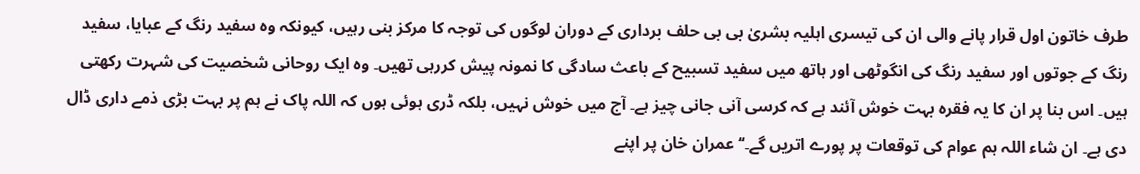طرف خاتون اول قرار پانے والی ان کی تیسری اہلیہ بشریٰ بی بی حلف برداری کے دوران لوگوں کی توجہ کا مرکز بنی رہیں، کیونکہ وہ سفید رنگ کے عبایا، سفید رنگ کے جوتوں اور سفید رنگ کی انگوٹھی اور ہاتھ میں سفید تسبیح کے باعث سادگی کا نمونہ پیش کررہی تھیں۔ وہ ایک روحانی شخصیت کی شہرت رکھتی ہیں۔ اس بنا پر ان کا یہ فقرہ بہت خوش آئند ہے کہ کرسی آنی جانی چیز ہے۔ آج میں خوش نہیں، بلکہ ڈری ہوئی ہوں کہ اللہ پاک نے ہم پر بہت بڑی ذمے داری ڈال دی ہے۔ ان شاء اللہ ہم عوام کی توقعات پر پورے اتریں گے۔‘‘ عمران خان پر اپنے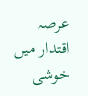عرصہ اقتدار میں خوشی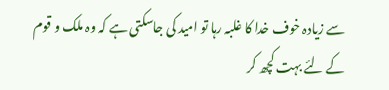سے زیادہ خوف خدا کا غلبہ رہا تو امید کی جاسکتی ہے کہ وہ ملک و قوم کے لئے بہت کچھ کر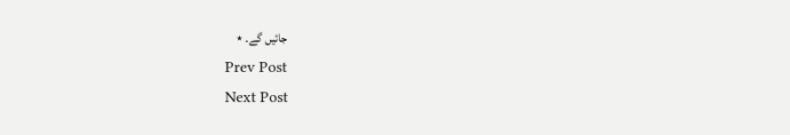جائیں گے۔ ٭
Prev Post
Next Post